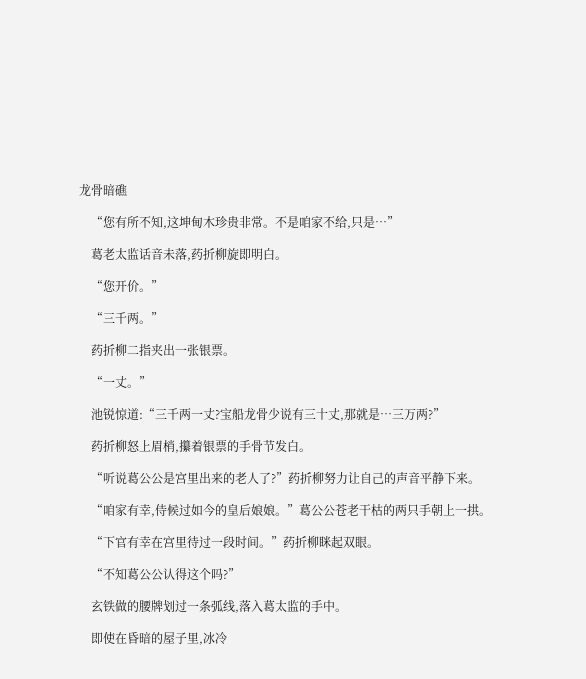龙骨暗礁

    “您有所不知,这坤甸木珍贵非常。不是咱家不给,只是…”

    葛老太监话音未落,药折柳旋即明白。

    “您开价。”

    “三千两。”

    药折柳二指夹出一张银票。

    “一丈。”

    池锐惊道:“三千两一丈?宝船龙骨少说有三十丈,那就是…三万两?”

    药折柳怒上眉梢,攥着银票的手骨节发白。

    “听说葛公公是宫里出来的老人了?”药折柳努力让自己的声音平静下来。

    “咱家有幸,侍候过如今的皇后娘娘。”葛公公苍老干枯的两只手朝上一拱。

    “下官有幸在宫里待过一段时间。”药折柳眯起双眼。

    “不知葛公公认得这个吗?”

    玄铁做的腰牌划过一条弧线,落入葛太监的手中。

    即使在昏暗的屋子里,冰冷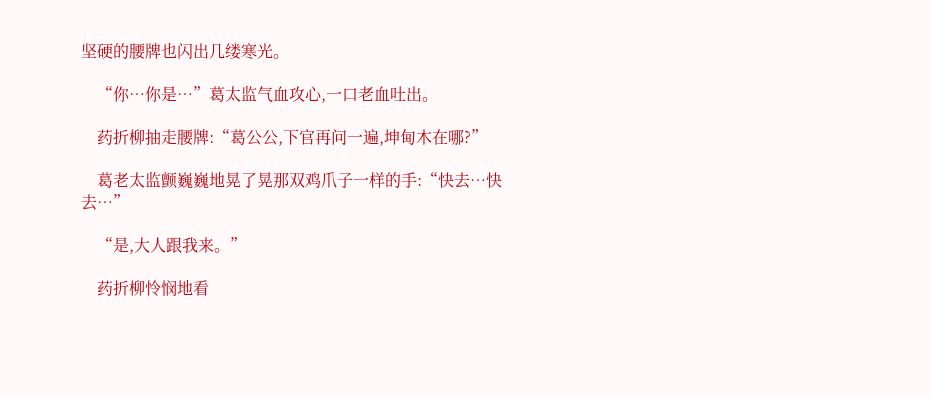坚硬的腰牌也闪出几缕寒光。

    “你…你是…”葛太监气血攻心,一口老血吐出。

    药折柳抽走腰牌:“葛公公,下官再问一遍,坤甸木在哪?”

    葛老太监颤巍巍地晃了晃那双鸡爪子一样的手:“快去…快去…”

    “是,大人跟我来。”

    药折柳怜悯地看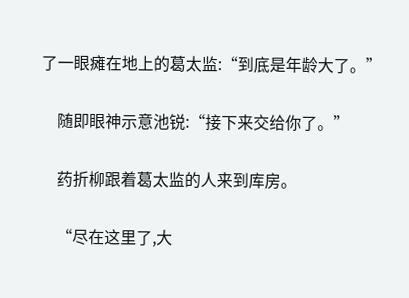了一眼瘫在地上的葛太监:“到底是年龄大了。”

    随即眼神示意池锐:“接下来交给你了。”

    药折柳跟着葛太监的人来到库房。

    “尽在这里了,大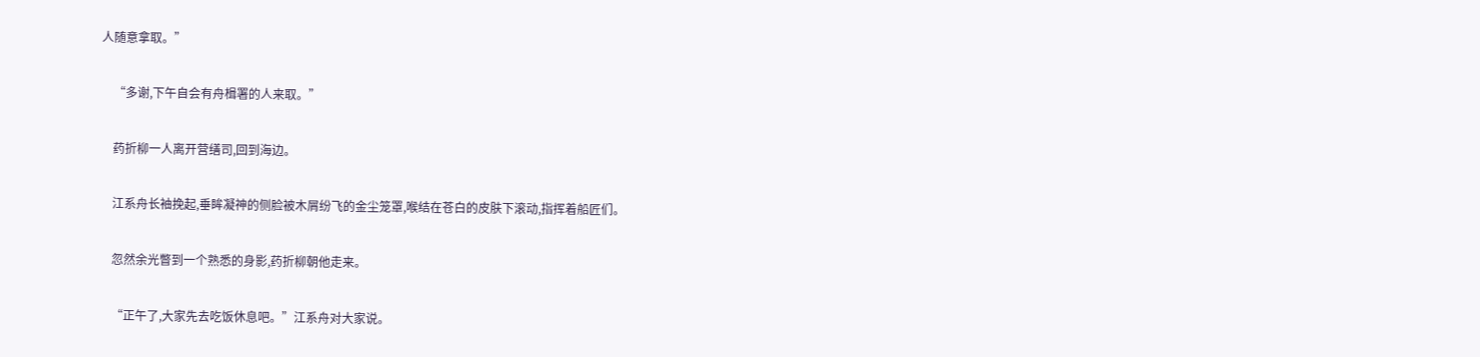人随意拿取。”

    “多谢,下午自会有舟楫署的人来取。”

    药折柳一人离开营缮司,回到海边。

    江系舟长袖挽起,垂眸凝神的侧脸被木屑纷飞的金尘笼罩,喉结在苍白的皮肤下滚动,指挥着船匠们。

    忽然余光瞥到一个熟悉的身影,药折柳朝他走来。

    “正午了,大家先去吃饭休息吧。”江系舟对大家说。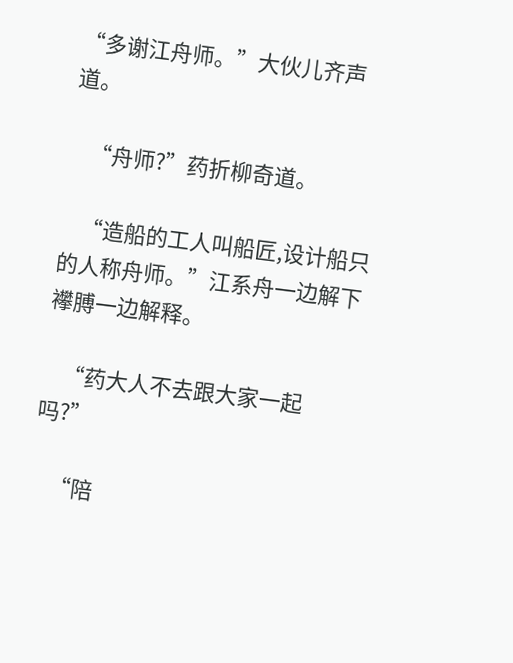“多谢江舟师。”大伙儿齐声道。

    “舟师?”药折柳奇道。

    “造船的工人叫船匠,设计船只的人称舟师。”江系舟一边解下襻膊一边解释。

    “药大人不去跟大家一起吗?”

    “陪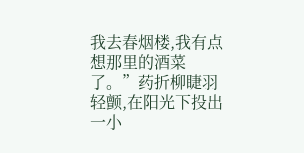我去春烟楼,我有点想那里的酒菜了。”药折柳睫羽轻颤,在阳光下投出一小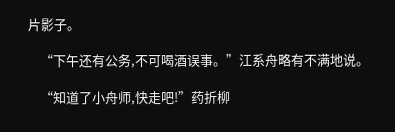片影子。

    “下午还有公务,不可喝酒误事。”江系舟略有不满地说。

    “知道了小舟师,快走吧!”药折柳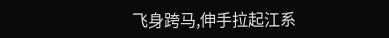飞身跨马,伸手拉起江系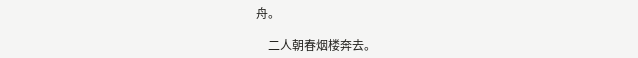舟。

    二人朝春烟楼奔去。